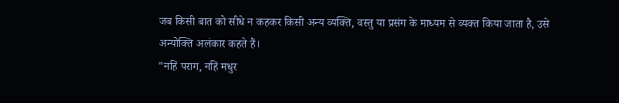जब किसी बात को सीधे न कहकर किसी अन्य व्यक्ति, वस्तु या प्रसंग के माध्यम से व्यक्त किया जाता है, उसे अन्योक्ति अलंकार कहते हैं।
"नहिं पराग, नहिं मधुर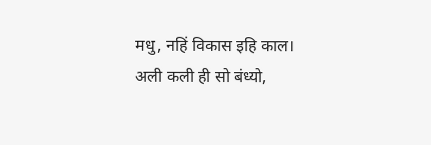मधु, नहिं विकास इहि काल।
अली कली ही सो बंध्यो,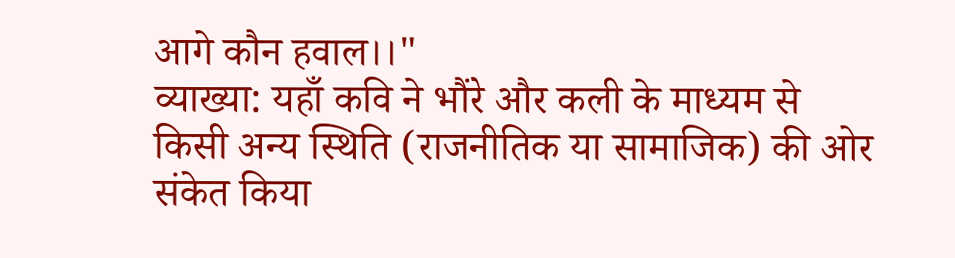आगे कौन हवाल।।"
व्याख्या: यहाँ कवि ने भौंरे और कली के माध्यम से किसी अन्य स्थिति (राजनीतिक या सामाजिक) की ओर संकेत किया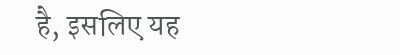है, इसलिए यह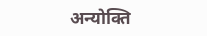अन्योक्ति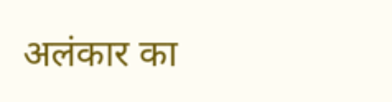अलंकार का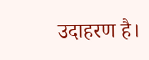उदाहरण है।